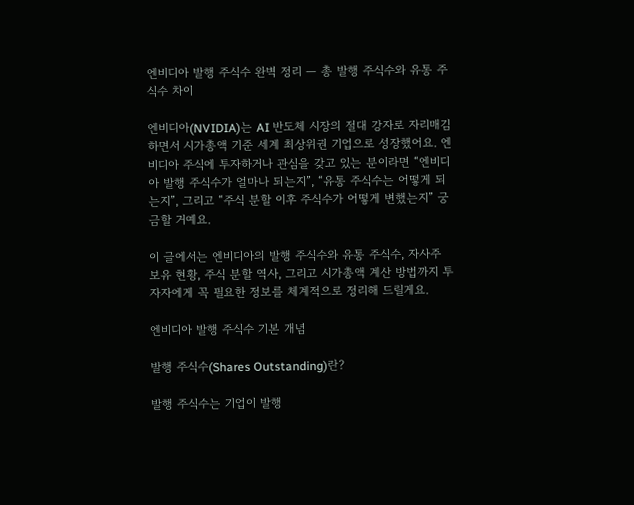엔비디아 발행 주식수 완벽 정리 — 총 발행 주식수와 유통 주식수 차이

엔비디아(NVIDIA)는 AI 반도체 시장의 절대 강자로 자리매김하면서 시가총액 기준 세계 최상위권 기업으로 성장했어요. 엔비디아 주식에 투자하거나 관심을 갖고 있는 분이라면 “엔비디아 발행 주식수가 얼마나 되는지”, “유통 주식수는 어떻게 되는지”, 그리고 “주식 분할 이후 주식수가 어떻게 변했는지” 궁금할 거예요.

이 글에서는 엔비디아의 발행 주식수와 유통 주식수, 자사주 보유 현황, 주식 분할 역사, 그리고 시가총액 계산 방법까지 투자자에게 꼭 필요한 정보를 체계적으로 정리해 드릴게요.

엔비디아 발행 주식수 기본 개념

발행 주식수(Shares Outstanding)란?

발행 주식수는 기업이 발행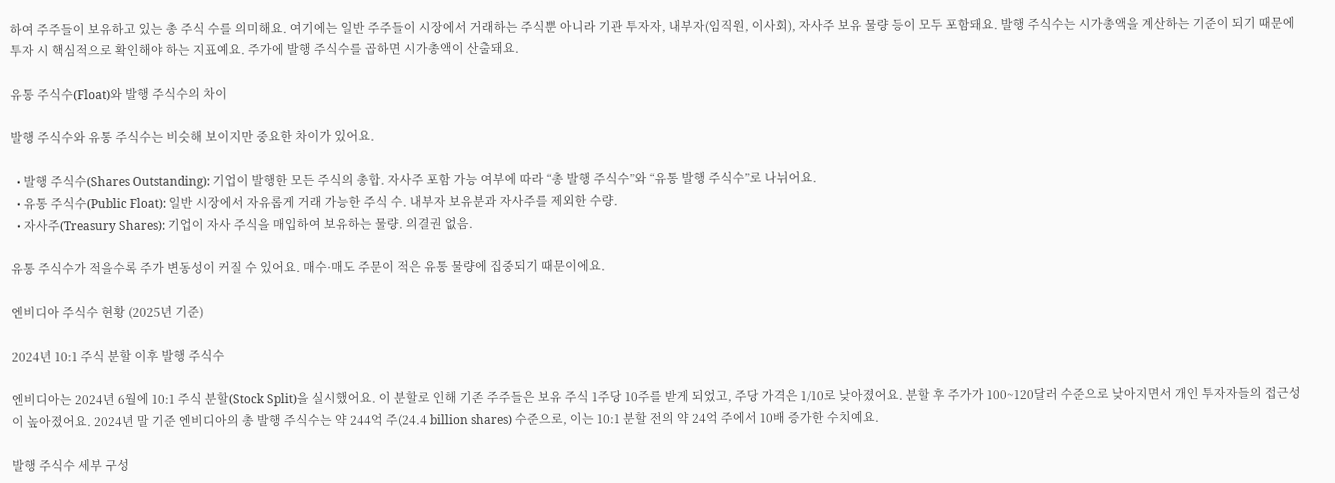하여 주주들이 보유하고 있는 총 주식 수를 의미해요. 여기에는 일반 주주들이 시장에서 거래하는 주식뿐 아니라 기관 투자자, 내부자(임직원, 이사회), 자사주 보유 물량 등이 모두 포함돼요. 발행 주식수는 시가총액을 계산하는 기준이 되기 때문에 투자 시 핵심적으로 확인해야 하는 지표예요. 주가에 발행 주식수를 곱하면 시가총액이 산출돼요.

유통 주식수(Float)와 발행 주식수의 차이

발행 주식수와 유통 주식수는 비슷해 보이지만 중요한 차이가 있어요.

  • 발행 주식수(Shares Outstanding): 기업이 발행한 모든 주식의 총합. 자사주 포함 가능 여부에 따라 “총 발행 주식수”와 “유통 발행 주식수”로 나뉘어요.
  • 유통 주식수(Public Float): 일반 시장에서 자유롭게 거래 가능한 주식 수. 내부자 보유분과 자사주를 제외한 수량.
  • 자사주(Treasury Shares): 기업이 자사 주식을 매입하여 보유하는 물량. 의결권 없음.

유통 주식수가 적을수록 주가 변동성이 커질 수 있어요. 매수·매도 주문이 적은 유통 물량에 집중되기 때문이에요.

엔비디아 주식수 현황 (2025년 기준)

2024년 10:1 주식 분할 이후 발행 주식수

엔비디아는 2024년 6월에 10:1 주식 분할(Stock Split)을 실시했어요. 이 분할로 인해 기존 주주들은 보유 주식 1주당 10주를 받게 되었고, 주당 가격은 1/10로 낮아졌어요. 분할 후 주가가 100~120달러 수준으로 낮아지면서 개인 투자자들의 접근성이 높아졌어요. 2024년 말 기준 엔비디아의 총 발행 주식수는 약 244억 주(24.4 billion shares) 수준으로, 이는 10:1 분할 전의 약 24억 주에서 10배 증가한 수치예요.

발행 주식수 세부 구성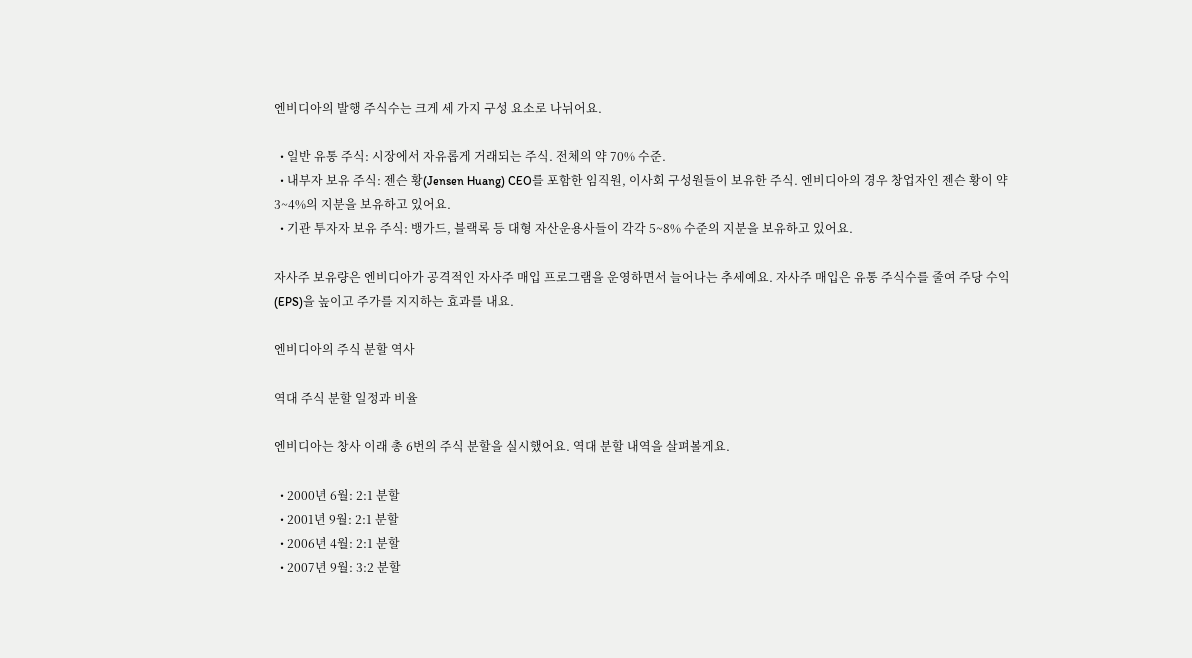엔비디아의 발행 주식수는 크게 세 가지 구성 요소로 나뉘어요.

  • 일반 유통 주식: 시장에서 자유롭게 거래되는 주식. 전체의 약 70% 수준.
  • 내부자 보유 주식: 젠슨 황(Jensen Huang) CEO를 포함한 임직원, 이사회 구성원들이 보유한 주식. 엔비디아의 경우 창업자인 젠슨 황이 약 3~4%의 지분을 보유하고 있어요.
  • 기관 투자자 보유 주식: 뱅가드, 블랙록 등 대형 자산운용사들이 각각 5~8% 수준의 지분을 보유하고 있어요.

자사주 보유량은 엔비디아가 공격적인 자사주 매입 프로그램을 운영하면서 늘어나는 추세예요. 자사주 매입은 유통 주식수를 줄여 주당 수익(EPS)을 높이고 주가를 지지하는 효과를 내요.

엔비디아의 주식 분할 역사

역대 주식 분할 일정과 비율

엔비디아는 창사 이래 총 6번의 주식 분할을 실시했어요. 역대 분할 내역을 살펴볼게요.

  • 2000년 6월: 2:1 분할
  • 2001년 9월: 2:1 분할
  • 2006년 4월: 2:1 분할
  • 2007년 9월: 3:2 분할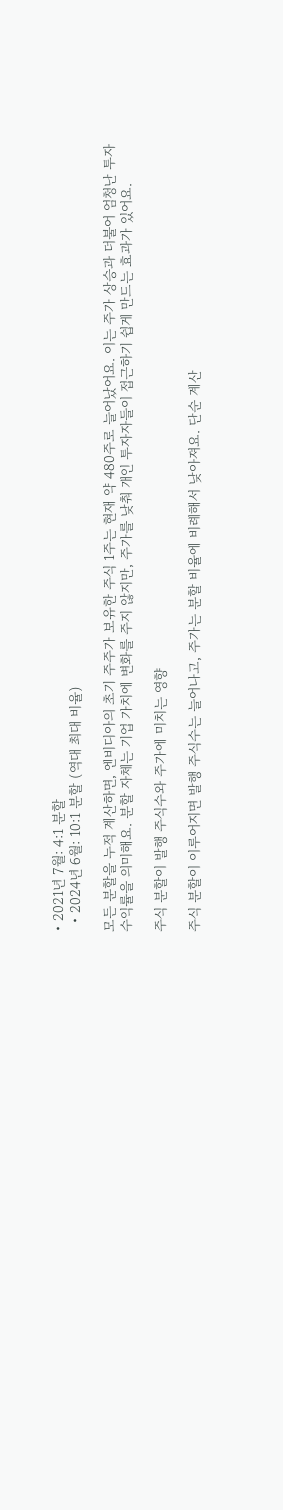• 2021년 7월: 4:1 분할
  • 2024년 6월: 10:1 분할 (역대 최대 비율)

모든 분할을 누적 계산하면, 엔비디아의 초기 주주가 보유한 주식 1주는 현재 약 480주로 늘어났어요. 이는 주가 상승과 더불어 엄청난 투자 수익률을 의미해요. 분할 자체는 기업 가치에 변화를 주지 않지만, 주가를 낮춰 개인 투자자들이 접근하기 쉽게 만드는 효과가 있어요.

주식 분할이 발행 주식수와 주가에 미치는 영향

주식 분할이 이루어지면 발행 주식수는 늘어나고, 주가는 분할 비율에 비례해서 낮아져요. 단순 계산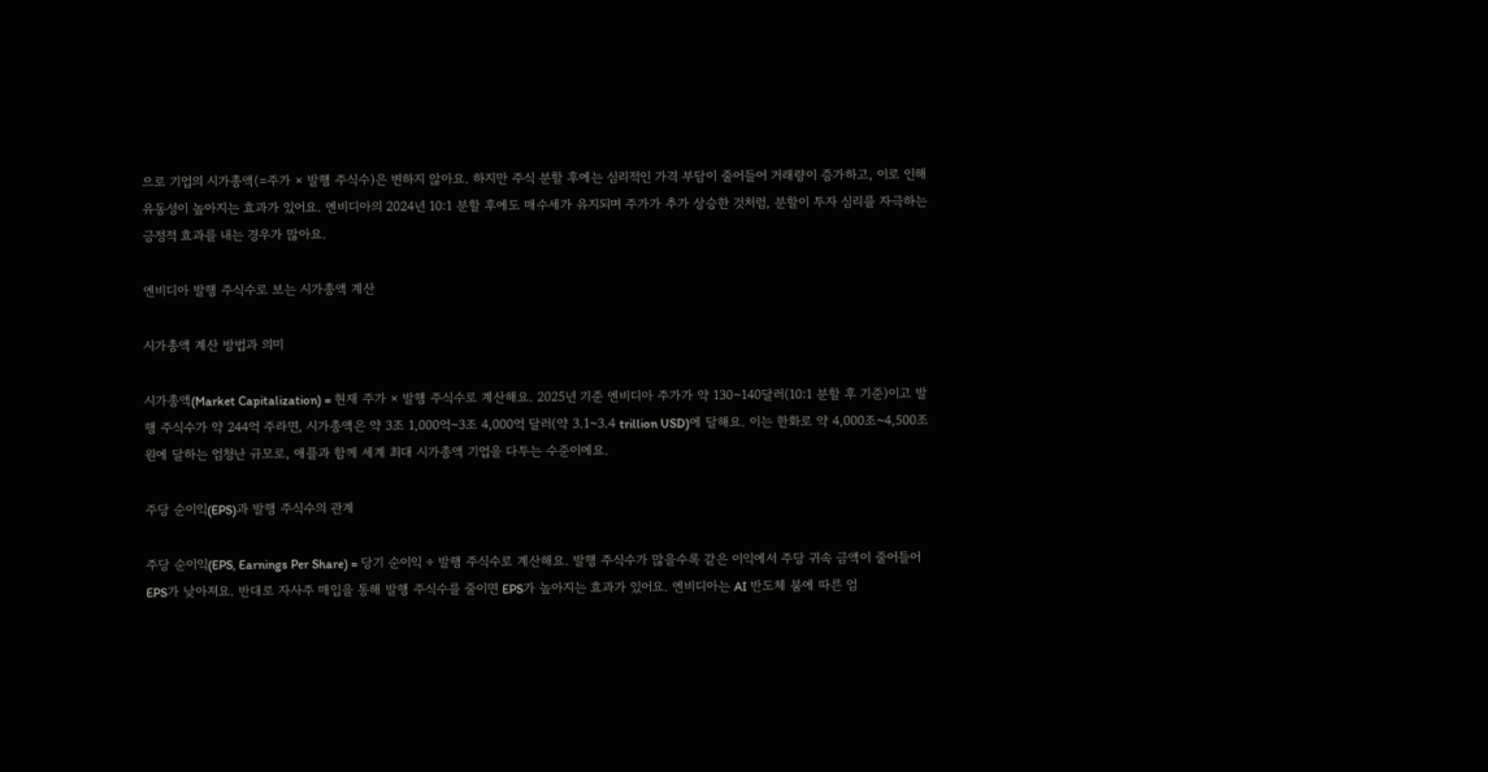으로 기업의 시가총액(=주가 × 발행 주식수)은 변하지 않아요. 하지만 주식 분할 후에는 심리적인 가격 부담이 줄어들어 거래량이 증가하고, 이로 인해 유동성이 높아지는 효과가 있어요. 엔비디아의 2024년 10:1 분할 후에도 매수세가 유지되며 주가가 추가 상승한 것처럼, 분할이 투자 심리를 자극하는 긍정적 효과를 내는 경우가 많아요.

엔비디아 발행 주식수로 보는 시가총액 계산

시가총액 계산 방법과 의미

시가총액(Market Capitalization) = 현재 주가 × 발행 주식수로 계산해요. 2025년 기준 엔비디아 주가가 약 130~140달러(10:1 분할 후 기준)이고 발행 주식수가 약 244억 주라면, 시가총액은 약 3조 1,000억~3조 4,000억 달러(약 3.1~3.4 trillion USD)에 달해요. 이는 한화로 약 4,000조~4,500조 원에 달하는 엄청난 규모로, 애플과 함께 세계 최대 시가총액 기업을 다투는 수준이에요.

주당 순이익(EPS)과 발행 주식수의 관계

주당 순이익(EPS, Earnings Per Share) = 당기 순이익 ÷ 발행 주식수로 계산해요. 발행 주식수가 많을수록 같은 이익에서 주당 귀속 금액이 줄어들어 EPS가 낮아져요. 반대로 자사주 매입을 통해 발행 주식수를 줄이면 EPS가 높아지는 효과가 있어요. 엔비디아는 AI 반도체 붐에 따른 엄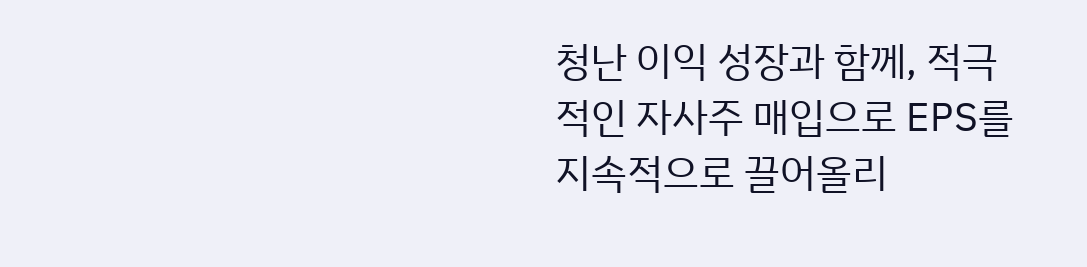청난 이익 성장과 함께, 적극적인 자사주 매입으로 EPS를 지속적으로 끌어올리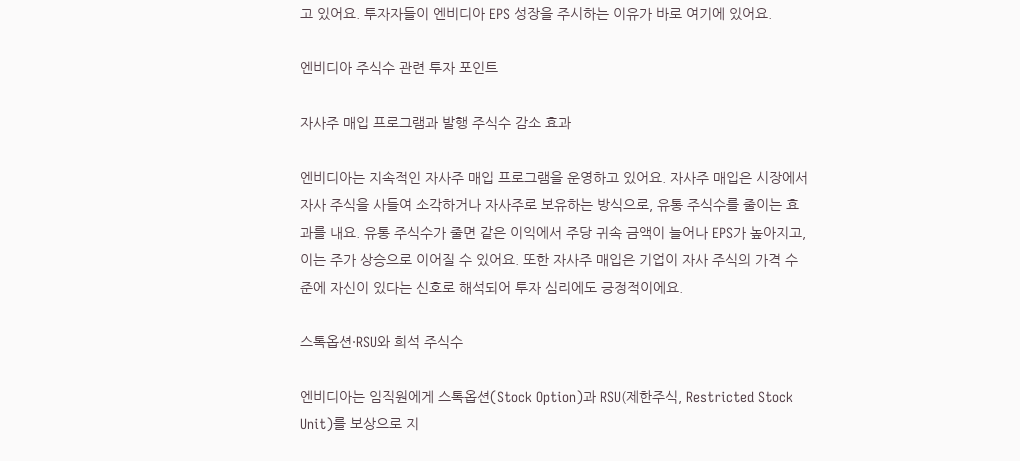고 있어요. 투자자들이 엔비디아 EPS 성장을 주시하는 이유가 바로 여기에 있어요.

엔비디아 주식수 관련 투자 포인트

자사주 매입 프로그램과 발행 주식수 감소 효과

엔비디아는 지속적인 자사주 매입 프로그램을 운영하고 있어요. 자사주 매입은 시장에서 자사 주식을 사들여 소각하거나 자사주로 보유하는 방식으로, 유통 주식수를 줄이는 효과를 내요. 유통 주식수가 줄면 같은 이익에서 주당 귀속 금액이 늘어나 EPS가 높아지고, 이는 주가 상승으로 이어질 수 있어요. 또한 자사주 매입은 기업이 자사 주식의 가격 수준에 자신이 있다는 신호로 해석되어 투자 심리에도 긍정적이에요.

스톡옵션·RSU와 희석 주식수

엔비디아는 임직원에게 스톡옵션(Stock Option)과 RSU(제한주식, Restricted Stock Unit)를 보상으로 지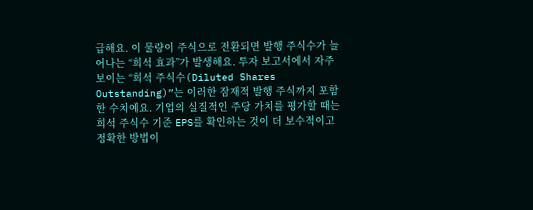급해요. 이 물량이 주식으로 전환되면 발행 주식수가 늘어나는 “희석 효과”가 발생해요. 투자 보고서에서 자주 보이는 “희석 주식수(Diluted Shares Outstanding)”는 이러한 잠재적 발행 주식까지 포함한 수치예요. 기업의 실질적인 주당 가치를 평가할 때는 희석 주식수 기준 EPS를 확인하는 것이 더 보수적이고 정확한 방법이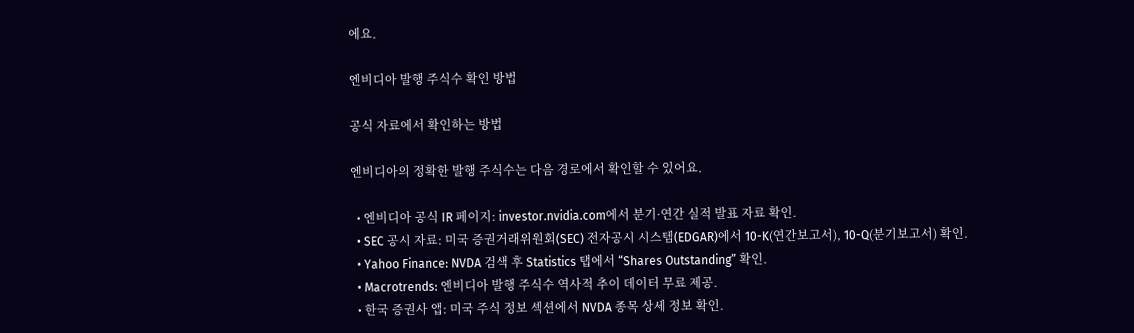에요.

엔비디아 발행 주식수 확인 방법

공식 자료에서 확인하는 방법

엔비디아의 정확한 발행 주식수는 다음 경로에서 확인할 수 있어요.

  • 엔비디아 공식 IR 페이지: investor.nvidia.com에서 분기·연간 실적 발표 자료 확인.
  • SEC 공시 자료: 미국 증권거래위원회(SEC) 전자공시 시스템(EDGAR)에서 10-K(연간보고서), 10-Q(분기보고서) 확인.
  • Yahoo Finance: NVDA 검색 후 Statistics 탭에서 “Shares Outstanding” 확인.
  • Macrotrends: 엔비디아 발행 주식수 역사적 추이 데이터 무료 제공.
  • 한국 증권사 앱: 미국 주식 정보 섹션에서 NVDA 종목 상세 정보 확인.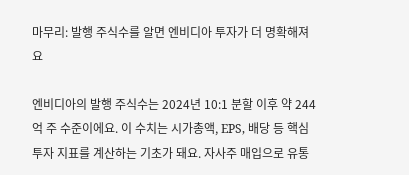마무리: 발행 주식수를 알면 엔비디아 투자가 더 명확해져요

엔비디아의 발행 주식수는 2024년 10:1 분할 이후 약 244억 주 수준이에요. 이 수치는 시가총액, EPS, 배당 등 핵심 투자 지표를 계산하는 기초가 돼요. 자사주 매입으로 유통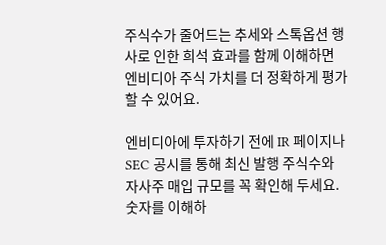주식수가 줄어드는 추세와 스톡옵션 행사로 인한 희석 효과를 함께 이해하면 엔비디아 주식 가치를 더 정확하게 평가할 수 있어요.

엔비디아에 투자하기 전에 IR 페이지나 SEC 공시를 통해 최신 발행 주식수와 자사주 매입 규모를 꼭 확인해 두세요. 숫자를 이해하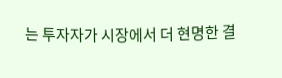는 투자자가 시장에서 더 현명한 결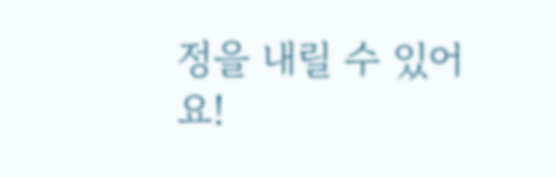정을 내릴 수 있어요!